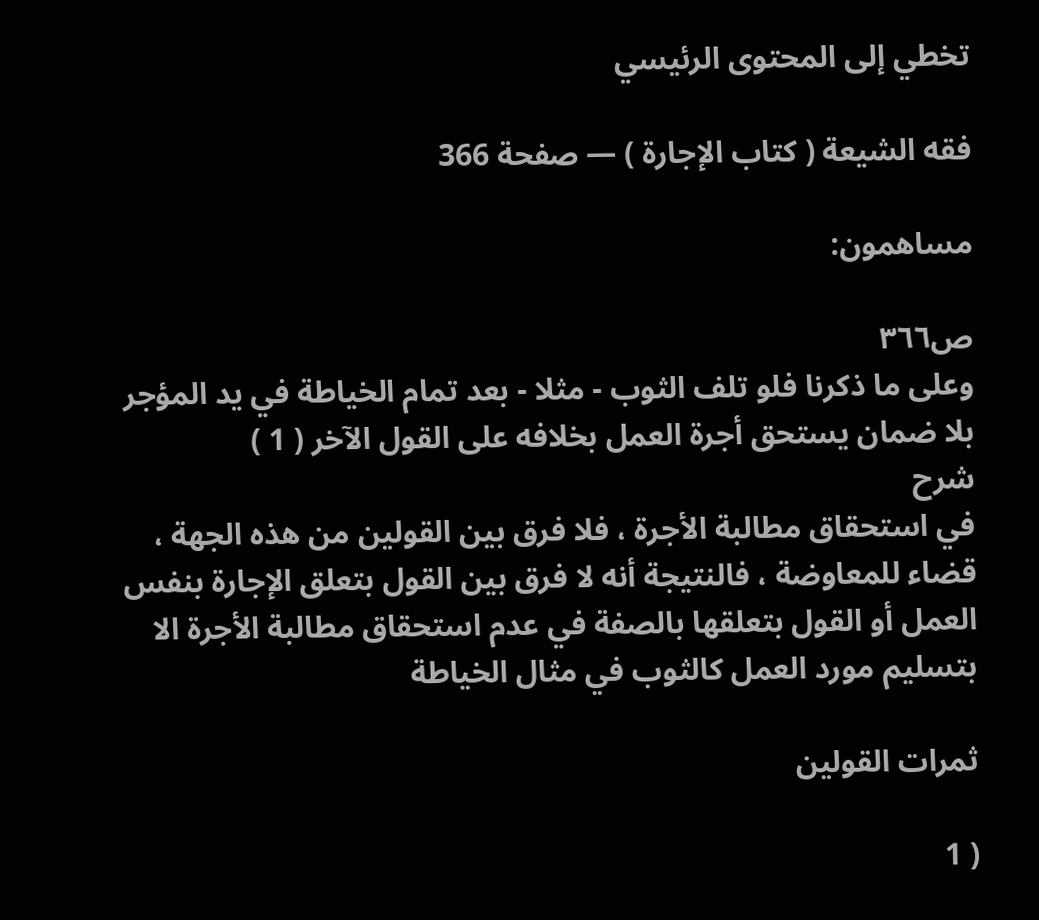تخطي إلى المحتوى الرئيسي

فقه الشيعة ( كتاب الإجارة ) — صفحة 366

مساهمون:

ص٣٦٦
وعلى ما ذكرنا فلو تلف الثوب - مثلا - بعد تمام الخياطة في يد المؤجر بلا ضمان يستحق أجرة العمل بخلافه على القول الآخر ( 1 )
شرح
في استحقاق مطالبة الأجرة ، فلا فرق بين القولين من هذه الجهة ، قضاء للمعاوضة ، فالنتيجة أنه لا فرق بين القول بتعلق الإجارة بنفس العمل أو القول بتعلقها بالصفة في عدم استحقاق مطالبة الأجرة الا بتسليم مورد العمل كالثوب في مثال الخياطة

ثمرات القولين

( 1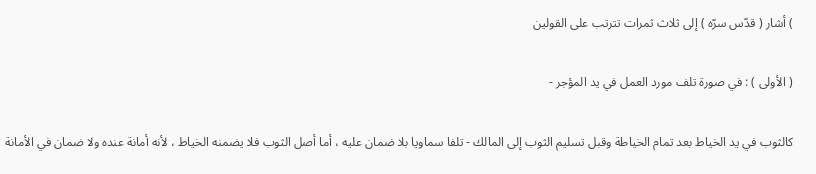) أشار ( قدّس سرّه ) إلى ثلاث ثمرات تترتب على القولين

( الأولى ) : في صورة تلف مورد العمل في يد المؤجر -

كالثوب في يد الخياط بعد تمام الخياطة وقبل تسليم الثوب إلى المالك - تلفا سماويا بلا ضمان عليه ، أما أصل الثوب فلا يضمنه الخياط ، لأنه أمانة عنده ولا ضمان في الأمانة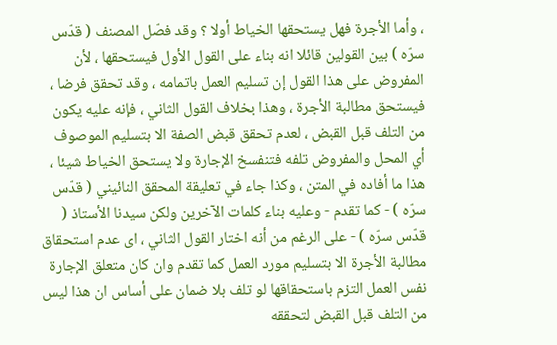، وأما الأجرة فهل يستحقها الخياط أولا ؟ وقد فصّل المصنف ( قدّس سرّه ) بين القولين قائلا انه بناء على القول الأول فيستحقها ، لأن المفروض على هذا القول إن تسليم العمل باتمامه ، وقد تحقق فرضا ، فيستحق مطالبة الأجرة ، وهذا بخلاف القول الثاني ، فإنه عليه يكون من التلف قبل القبض ، لعدم تحقق قبض الصفة الا بتسليم الموصوف أي المحل والمفروض تلفه فتنفسخ الإجارة ولا يستحق الخياط شيئا ، هذا ما أفاده في المتن ، وكذا جاء في تعليقة المحقق النائيني ( قدّس سرّه ) - كما تقدم - وعليه بناء كلمات الآخرين ولكن سيدنا الأستاذ ( قدّس سرّه ) - على الرغم من أنه اختار القول الثاني ، اى عدم استحقاق مطالبة الأجرة الا بتسليم مورد العمل كما تقدم وان كان متعلق الإجارة نفس العمل التزم باستحقاقها لو تلف بلا ضمان على أساس ان هذا ليس من التلف قبل القبض لتحققه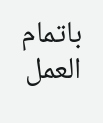باتمام العمل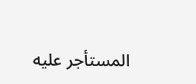المستأجر عليه